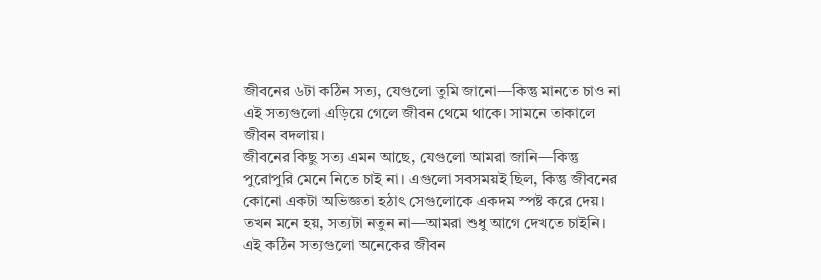জীবনের ৬টা কঠিন সত্য, যেগুলো তুমি জানো—কিন্তু মানতে চাও না
এই সত্যগুলো এড়িয়ে গেলে জীবন থেমে থাকে। সামনে তাকালে জীবন বদলায়।
জীবনের কিছু সত্য এমন আছে, যেগুলো আমরা জানি—কিন্তু পুরোপুরি মেনে নিতে চাই না। এগুলো সবসময়ই ছিল, কিন্তু জীবনের কোনো একটা অভিজ্ঞতা হঠাৎ সেগুলোকে একদম স্পষ্ট করে দেয়। তখন মনে হয়, সত্যটা নতুন না—আমরা শুধু আগে দেখতে চাইনি।
এই কঠিন সত্যগুলো অনেকের জীবন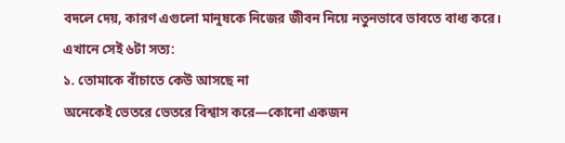বদলে দেয়, কারণ এগুলো মানুষকে নিজের জীবন নিয়ে নতুনভাবে ভাবতে বাধ্য করে।
এখানে সেই ৬টা সত্য:
১. তোমাকে বাঁচাতে কেউ আসছে না
অনেকেই ভেতরে ভেতরে বিশ্বাস করে—কোনো একজন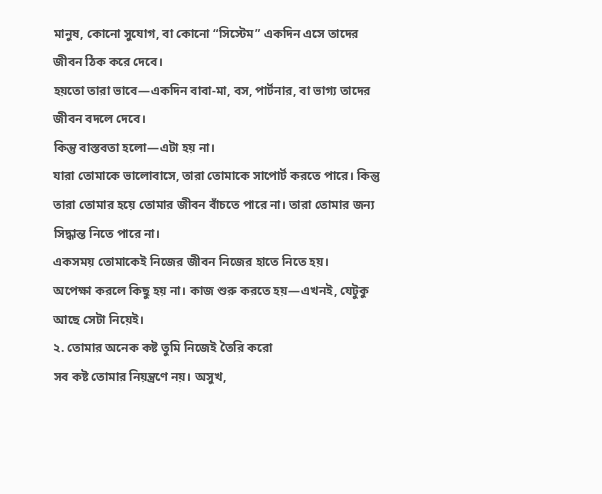মানুষ, কোনো সুযোগ, বা কোনো “সিস্টেম” একদিন এসে তাদের জীবন ঠিক করে দেবে।
হয়তো তারা ভাবে—একদিন বাবা-মা, বস, পার্টনার, বা ভাগ্য তাদের জীবন বদলে দেবে।
কিন্তু বাস্তবতা হলো—এটা হয় না।
যারা তোমাকে ভালোবাসে, তারা তোমাকে সাপোর্ট করতে পারে। কিন্তু তারা তোমার হয়ে তোমার জীবন বাঁচতে পারে না। তারা তোমার জন্য সিদ্ধান্ত নিতে পারে না।
একসময় তোমাকেই নিজের জীবন নিজের হাতে নিতে হয়।
অপেক্ষা করলে কিছু হয় না। কাজ শুরু করতে হয়—এখনই, যেটুকু আছে সেটা নিয়েই।
২. তোমার অনেক কষ্ট তুমি নিজেই তৈরি করো
সব কষ্ট তোমার নিয়ন্ত্রণে নয়। অসুখ,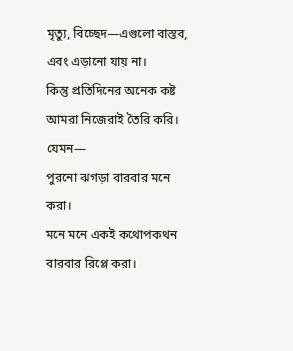মৃত্যু, বিচ্ছেদ—এগুলো বাস্তব, এবং এড়ানো যায় না।
কিন্তু প্রতিদিনের অনেক কষ্ট আমরা নিজেরাই তৈরি করি।
যেমন—
পুরনো ঝগড়া বারবার মনে করা।
মনে মনে একই কথোপকথন বারবার রিপ্লে করা।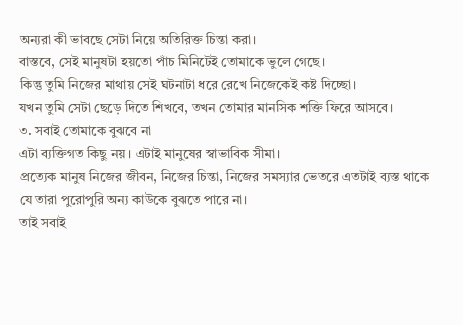অন্যরা কী ভাবছে সেটা নিয়ে অতিরিক্ত চিন্তা করা।
বাস্তবে, সেই মানুষটা হয়তো পাঁচ মিনিটেই তোমাকে ভুলে গেছে।
কিন্তু তুমি নিজের মাথায় সেই ঘটনাটা ধরে রেখে নিজেকেই কষ্ট দিচ্ছো।
যখন তুমি সেটা ছেড়ে দিতে শিখবে, তখন তোমার মানসিক শক্তি ফিরে আসবে।
৩. সবাই তোমাকে বুঝবে না
এটা ব্যক্তিগত কিছু নয়। এটাই মানুষের স্বাভাবিক সীমা।
প্রত্যেক মানুষ নিজের জীবন, নিজের চিন্তা, নিজের সমস্যার ভেতরে এতটাই ব্যস্ত থাকে যে তারা পুরোপুরি অন্য কাউকে বুঝতে পারে না।
তাই সবাই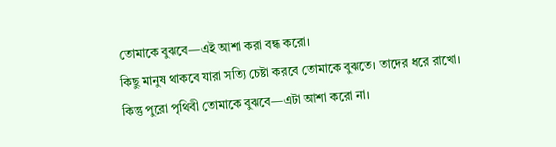তোমাকে বুঝবে—এই আশা করা বন্ধ করো।
কিছু মানুষ থাকবে যারা সত্যি চেষ্টা করবে তোমাকে বুঝতে। তাদের ধরে রাখো।
কিন্তু পুরো পৃথিবী তোমাকে বুঝবে—এটা আশা করো না।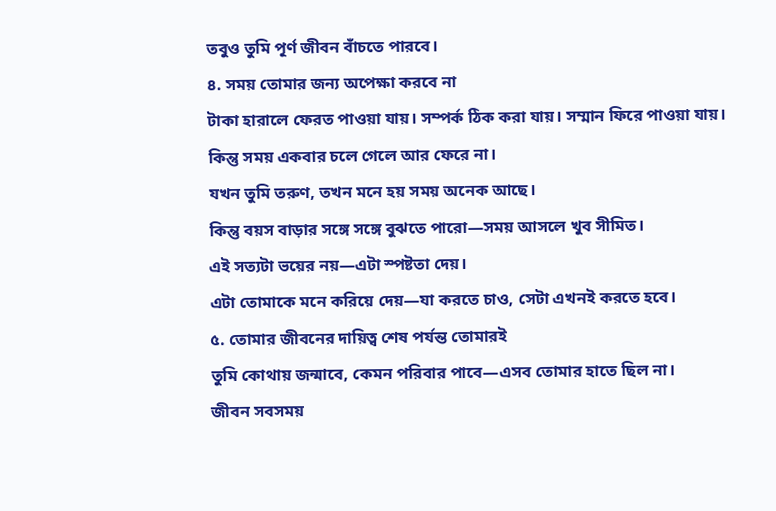তবুও তুমি পূর্ণ জীবন বাঁচতে পারবে।
৪. সময় তোমার জন্য অপেক্ষা করবে না
টাকা হারালে ফেরত পাওয়া যায়। সম্পর্ক ঠিক করা যায়। সম্মান ফিরে পাওয়া যায়।
কিন্তু সময় একবার চলে গেলে আর ফেরে না।
যখন তুমি তরুণ, তখন মনে হয় সময় অনেক আছে।
কিন্তু বয়স বাড়ার সঙ্গে সঙ্গে বুঝতে পারো—সময় আসলে খুব সীমিত।
এই সত্যটা ভয়ের নয়—এটা স্পষ্টতা দেয়।
এটা তোমাকে মনে করিয়ে দেয়—যা করতে চাও, সেটা এখনই করতে হবে।
৫. তোমার জীবনের দায়িত্ব শেষ পর্যন্ত তোমারই
তুমি কোথায় জন্মাবে, কেমন পরিবার পাবে—এসব তোমার হাতে ছিল না।
জীবন সবসময়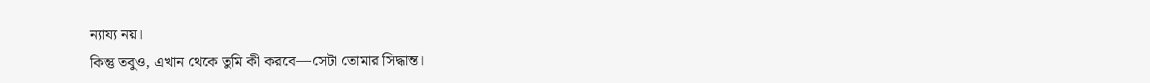ন্যায্য নয়।
কিন্তু তবুও, এখান থেকে তুমি কী করবে—সেটা তোমার সিদ্ধান্ত।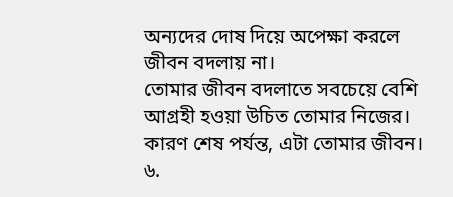অন্যদের দোষ দিয়ে অপেক্ষা করলে জীবন বদলায় না।
তোমার জীবন বদলাতে সবচেয়ে বেশি আগ্রহী হওয়া উচিত তোমার নিজের।
কারণ শেষ পর্যন্ত, এটা তোমার জীবন।
৬.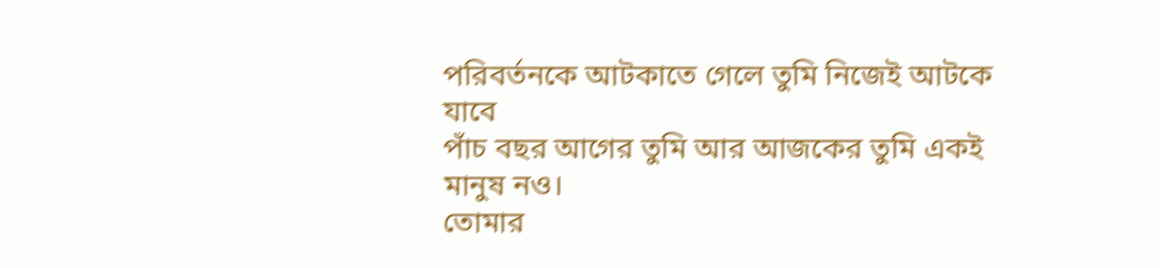পরিবর্তনকে আটকাতে গেলে তুমি নিজেই আটকে যাবে
পাঁচ বছর আগের তুমি আর আজকের তুমি একই মানুষ নও।
তোমার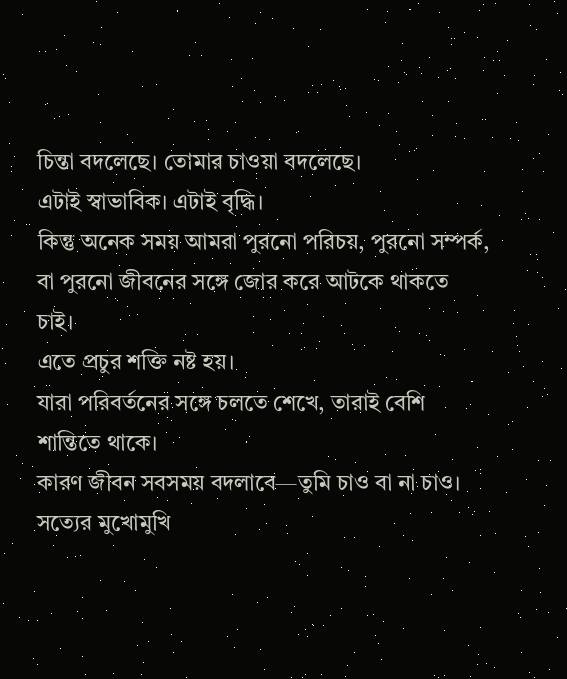চিন্তা বদলেছে। তোমার চাওয়া বদলেছে।
এটাই স্বাভাবিক। এটাই বৃদ্ধি।
কিন্তু অনেক সময় আমরা পুরনো পরিচয়, পুরনো সম্পর্ক, বা পুরনো জীবনের সঙ্গে জোর করে আটকে থাকতে চাই।
এতে প্রচুর শক্তি নষ্ট হয়।
যারা পরিবর্তনের সঙ্গে চলতে শেখে, তারাই বেশি শান্তিতে থাকে।
কারণ জীবন সবসময় বদলাবে—তুমি চাও বা না চাও।
সত্যের মুখোমুখি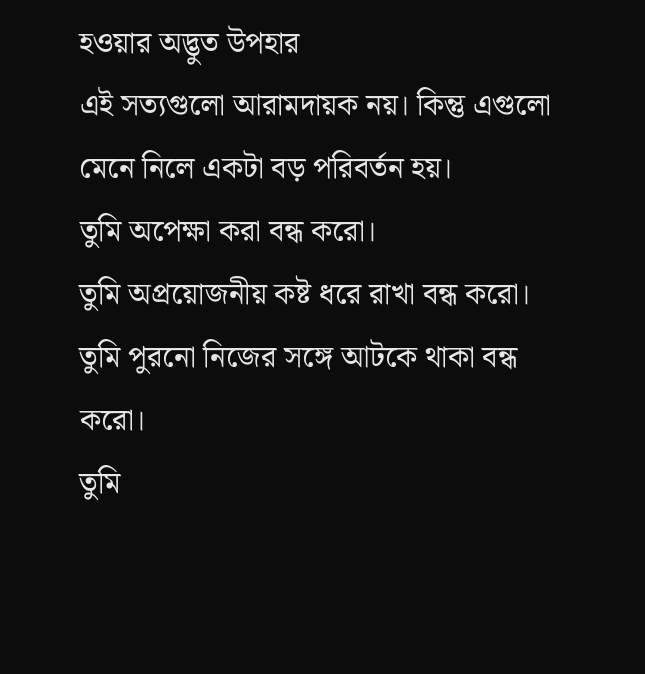হওয়ার অদ্ভুত উপহার
এই সত্যগুলো আরামদায়ক নয়। কিন্তু এগুলো মেনে নিলে একটা বড় পরিবর্তন হয়।
তুমি অপেক্ষা করা বন্ধ করো।
তুমি অপ্রয়োজনীয় কষ্ট ধরে রাখা বন্ধ করো।
তুমি পুরনো নিজের সঙ্গে আটকে থাকা বন্ধ করো।
তুমি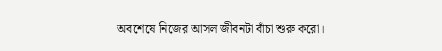অবশেষে নিজের আসল জীবনটা বাঁচা শুরু করো।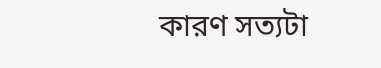কারণ সত্যটা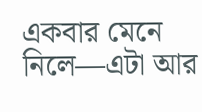একবার মেনে নিলে—এটা আর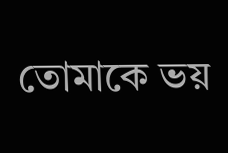তোমাকে ভয়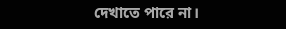দেখাতে পারে না।